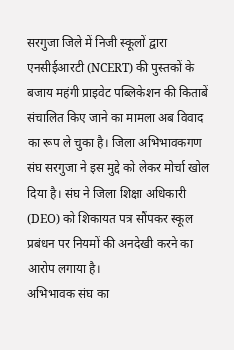सरगुजा जिले में निजी स्कूलों द्वारा एनसीईआरटी (NCERT) की पुस्तकों के बजाय महंगी प्राइवेट पब्लिकेशन की किताबें संचालित किए जाने का मामला अब विवाद का रूप ले चुका है। जिला अभिभावकगण संघ सरगुजा ने इस मुद्दे को लेकर मोर्चा खोल दिया है। संघ ने जिला शिक्षा अधिकारी (DEO) को शिकायत पत्र सौंपकर स्कूल प्रबंधन पर नियमों की अनदेखी करने का आरोप लगाया है।
अभिभावक संघ का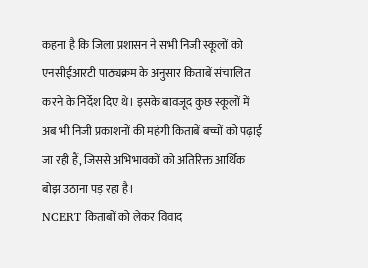कहना है कि जिला प्रशासन ने सभी निजी स्कूलों को एनसीईआरटी पाठ्यक्रम के अनुसार किताबें संचालित करने के निर्देश दिए थे। इसके बावजूद कुछ स्कूलों में अब भी निजी प्रकाशनों की महंगी किताबें बच्चों को पढ़ाई जा रही हैं, जिससे अभिभावकों को अतिरिक्त आर्थिक बोझ उठाना पड़ रहा है।
NCERT किताबों को लेकर विवाद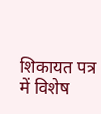शिकायत पत्र में विशेष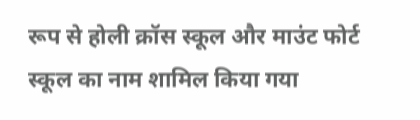रूप से होली क्रॉस स्कूल और माउंट फोर्ट स्कूल का नाम शामिल किया गया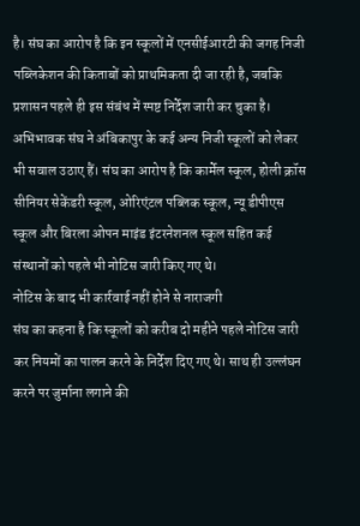है। संघ का आरोप है कि इन स्कूलों में एनसीईआरटी की जगह निजी पब्लिकेशन की किताबों को प्राथमिकता दी जा रही है, जबकि प्रशासन पहले ही इस संबंध में स्पष्ट निर्देश जारी कर चुका है। अभिभावक संघ ने अंबिकापुर के कई अन्य निजी स्कूलों को लेकर भी सवाल उठाए हैं। संघ का आरोप है कि कार्मेल स्कूल, होली क्रॉस सीनियर सेकेंडरी स्कूल, ओरिएंटल पब्लिक स्कूल, न्यू डीपीएस स्कूल और बिरला ओपन माइंड इंटरनेशनल स्कूल सहित कई संस्थानों को पहले भी नोटिस जारी किए गए थे।
नोटिस के बाद भी कार्रवाई नहीं होने से नाराजगी
संघ का कहना है कि स्कूलों को करीब दो महीने पहले नोटिस जारी कर नियमों का पालन करने के निर्देश दिए गए थे। साथ ही उल्लंघन करने पर जुर्माना लगाने की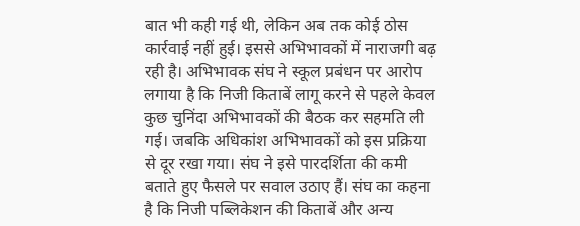बात भी कही गई थी, लेकिन अब तक कोई ठोस कार्रवाई नहीं हुई। इससे अभिभावकों में नाराजगी बढ़ रही है। अभिभावक संघ ने स्कूल प्रबंधन पर आरोप लगाया है कि निजी किताबें लागू करने से पहले केवल कुछ चुनिंदा अभिभावकों की बैठक कर सहमति ली गई। जबकि अधिकांश अभिभावकों को इस प्रक्रिया से दूर रखा गया। संघ ने इसे पारदर्शिता की कमी बताते हुए फैसले पर सवाल उठाए हैं। संघ का कहना है कि निजी पब्लिकेशन की किताबें और अन्य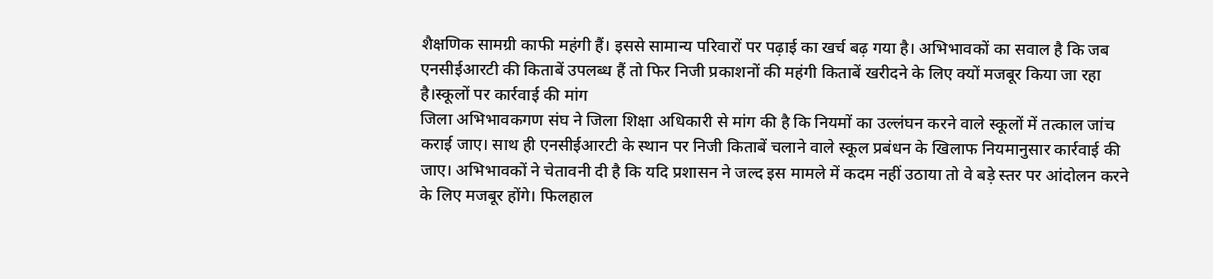शैक्षणिक सामग्री काफी महंगी हैं। इससे सामान्य परिवारों पर पढ़ाई का खर्च बढ़ गया है। अभिभावकों का सवाल है कि जब एनसीईआरटी की किताबें उपलब्ध हैं तो फिर निजी प्रकाशनों की महंगी किताबें खरीदने के लिए क्यों मजबूर किया जा रहा है।स्कूलों पर कार्रवाई की मांग
जिला अभिभावकगण संघ ने जिला शिक्षा अधिकारी से मांग की है कि नियमों का उल्लंघन करने वाले स्कूलों में तत्काल जांच कराई जाए। साथ ही एनसीईआरटी के स्थान पर निजी किताबें चलाने वाले स्कूल प्रबंधन के खिलाफ नियमानुसार कार्रवाई की जाए। अभिभावकों ने चेतावनी दी है कि यदि प्रशासन ने जल्द इस मामले में कदम नहीं उठाया तो वे बड़े स्तर पर आंदोलन करने के लिए मजबूर होंगे। फिलहाल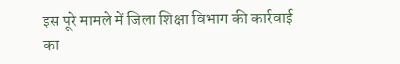इस पूरे मामले में जिला शिक्षा विभाग की कार्रवाई का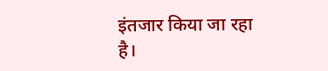इंतजार किया जा रहा है।